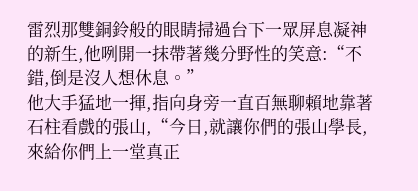雷烈那雙銅鈴般的眼睛掃過台下一眾屏息凝神的新生,他咧開一抹帶著幾分野性的笑意:“不錯,倒是沒人想休息。”
他大手猛地一揮,指向身旁一直百無聊賴地靠著石柱看戲的張山,“今日,就讓你們的張山學長,來給你們上一堂真正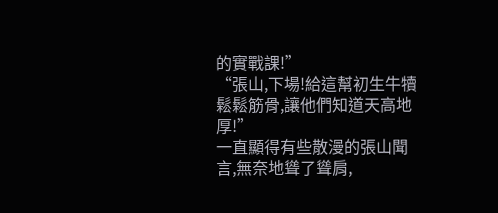的實戰課!”
“張山,下場!給這幫初生牛犢鬆鬆筋骨,讓他們知道天高地厚!”
一直顯得有些散漫的張山聞言,無奈地聳了聳肩,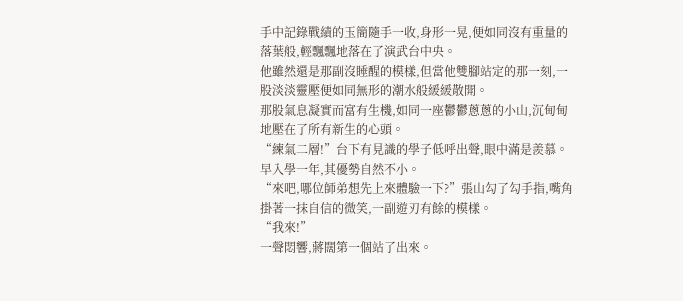手中記錄戰績的玉簡隨手一收,身形一晃,便如同沒有重量的落葉般,輕飄飄地落在了演武台中央。
他雖然還是那副沒睡醒的模樣,但當他雙腳站定的那一刻,一股淡淡靈壓便如同無形的潮水般緩緩散開。
那股氣息凝實而富有生機,如同一座鬱鬱蔥蔥的小山,沉甸甸地壓在了所有新生的心頭。
“練氣二層!”台下有見識的學子低呼出聲,眼中滿是羨慕。
早入學一年,其優勢自然不小。
“來吧,哪位師弟想先上來體驗一下?”張山勾了勾手指,嘴角掛著一抹自信的微笑,一副遊刃有餘的模樣。
“我來!”
一聲悶響,蔣闊第一個站了出來。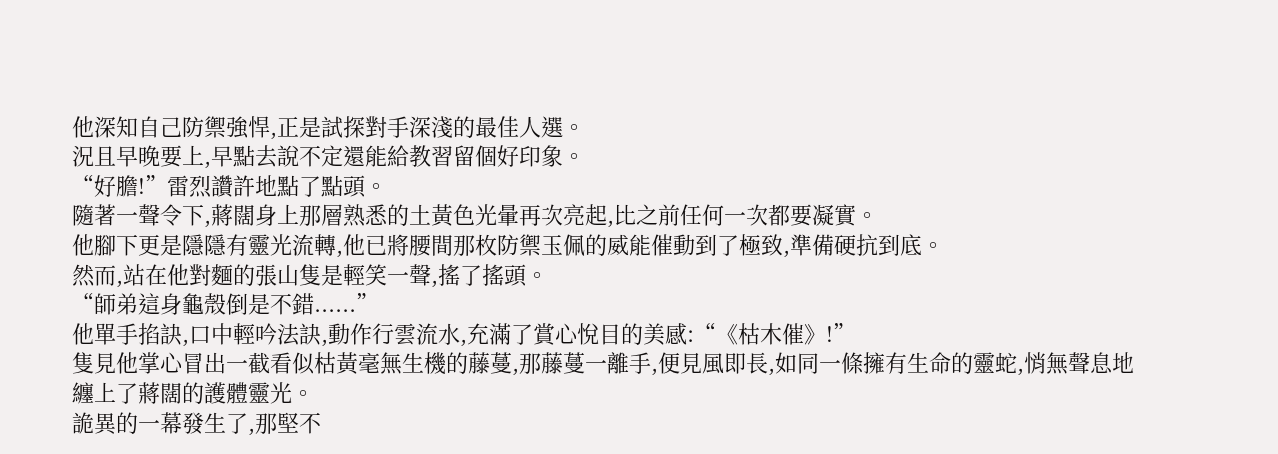他深知自己防禦強悍,正是試探對手深淺的最佳人選。
況且早晚要上,早點去說不定還能給教習留個好印象。
“好膽!”雷烈讚許地點了點頭。
隨著一聲令下,蔣闊身上那層熟悉的土黃色光暈再次亮起,比之前任何一次都要凝實。
他腳下更是隱隱有靈光流轉,他已將腰間那枚防禦玉佩的威能催動到了極致,準備硬抗到底。
然而,站在他對麵的張山隻是輕笑一聲,搖了搖頭。
“師弟這身龜殼倒是不錯......”
他單手掐訣,口中輕吟法訣,動作行雲流水,充滿了賞心悅目的美感:“《枯木催》!”
隻見他掌心冒出一截看似枯黃毫無生機的藤蔓,那藤蔓一離手,便見風即長,如同一條擁有生命的靈蛇,悄無聲息地纏上了蔣闊的護體靈光。
詭異的一幕發生了,那堅不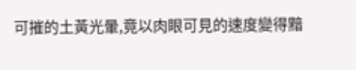可摧的土黃光暈,竟以肉眼可見的速度變得黯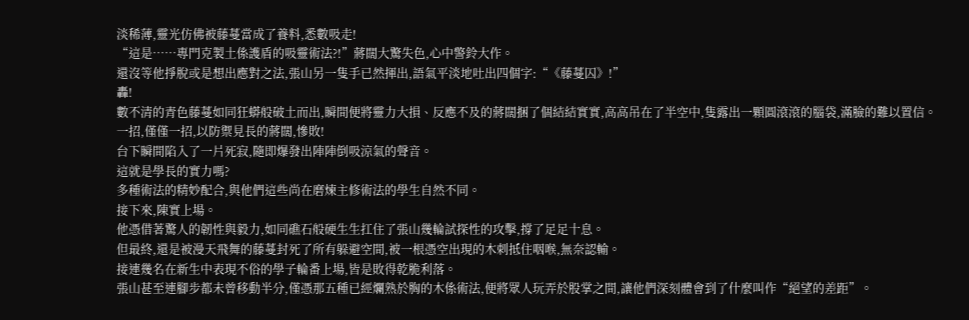淡稀薄,靈光仿佛被藤蔓當成了養料,悉數吸走!
“這是……專門克製土係護盾的吸靈術法?!”蔣闊大驚失色,心中警鈴大作。
還沒等他掙脫或是想出應對之法,張山另一隻手已然揮出,語氣平淡地吐出四個字:“《藤蔓囚》!”
轟!
數不清的青色藤蔓如同狂蟒般破土而出,瞬間便將靈力大損、反應不及的蔣闊捆了個結結實實,高高吊在了半空中,隻露出一顆圓滾滾的腦袋,滿臉的難以置信。
一招,僅僅一招,以防禦見長的蔣闊,慘敗!
台下瞬間陷入了一片死寂,隨即爆發出陣陣倒吸涼氣的聲音。
這就是學長的實力嗎?
多種術法的精妙配合,與他們這些尚在磨煉主修術法的學生自然不同。
接下來,陳實上場。
他憑借著驚人的韌性與毅力,如同礁石般硬生生扛住了張山幾輪試探性的攻擊,撐了足足十息。
但最終,還是被漫天飛舞的藤蔓封死了所有躲避空間,被一根憑空出現的木刺抵住咽喉,無奈認輸。
接連幾名在新生中表現不俗的學子輪番上場,皆是敗得乾脆利落。
張山甚至連腳步都未曾移動半分,僅憑那五種已經爛熟於胸的木係術法,便將眾人玩弄於股掌之間,讓他們深刻體會到了什麼叫作“絕望的差距”。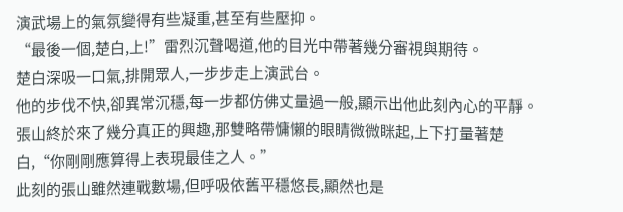演武場上的氣氛變得有些凝重,甚至有些壓抑。
“最後一個,楚白,上!”雷烈沉聲喝道,他的目光中帶著幾分審視與期待。
楚白深吸一口氣,排開眾人,一步步走上演武台。
他的步伐不快,卻異常沉穩,每一步都仿佛丈量過一般,顯示出他此刻內心的平靜。
張山終於來了幾分真正的興趣,那雙略帶慵懶的眼睛微微眯起,上下打量著楚白,“你剛剛應算得上表現最佳之人。”
此刻的張山雖然連戰數場,但呼吸依舊平穩悠長,顯然也是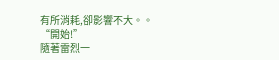有所消耗,卻影響不大。。
“開始!”
隨著雷烈一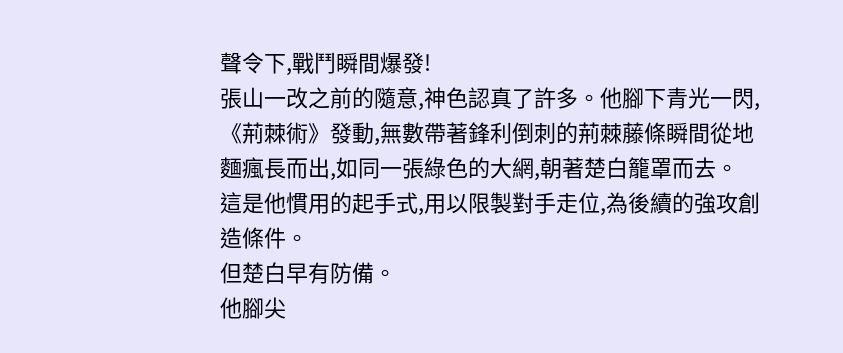聲令下,戰鬥瞬間爆發!
張山一改之前的隨意,神色認真了許多。他腳下青光一閃,《荊棘術》發動,無數帶著鋒利倒刺的荊棘藤條瞬間從地麵瘋長而出,如同一張綠色的大網,朝著楚白籠罩而去。
這是他慣用的起手式,用以限製對手走位,為後續的強攻創造條件。
但楚白早有防備。
他腳尖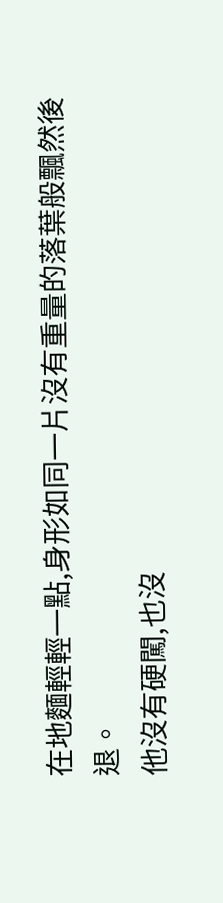在地麵輕輕一點,身形如同一片沒有重量的落葉般飄然後退。
他沒有硬闖,也沒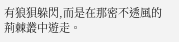有狼狽躲閃,而是在那密不透風的荊棘叢中遊走。